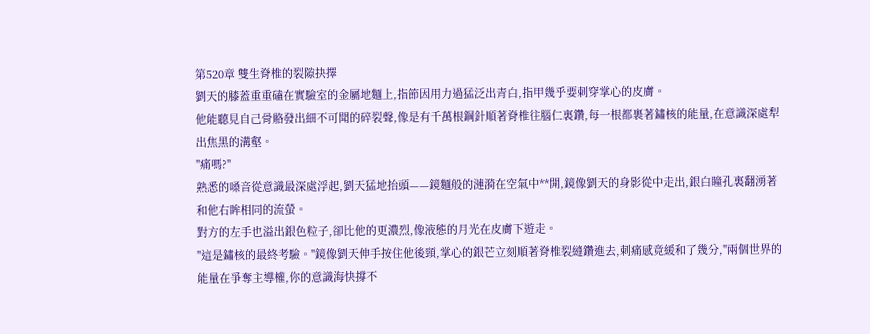第520章 雙生脊椎的裂隙抉擇
劉天的膝蓋重重磕在實驗室的金屬地麵上,指節因用力過猛泛出青白,指甲幾乎要刺穿掌心的皮膚。
他能聽見自己骨骼發出細不可聞的碎裂聲,像是有千萬根鋼針順著脊椎往腦仁裏鑽,每一根都裹著鏽核的能量,在意識深處犁出焦黑的溝壑。
"痛嗎?"
熟悉的嗓音從意識最深處浮起,劉天猛地抬頭——鏡麵般的漣漪在空氣中**開,鏡像劉天的身影從中走出,銀白瞳孔裏翻湧著和他右眸相同的流螢。
對方的左手也溢出銀色粒子,卻比他的更濃烈,像液態的月光在皮膚下遊走。
"這是鏽核的最終考驗。"鏡像劉天伸手按住他後頸,掌心的銀芒立刻順著脊椎裂縫鑽進去,刺痛感竟緩和了幾分,"兩個世界的能量在爭奪主導權,你的意識海快撐不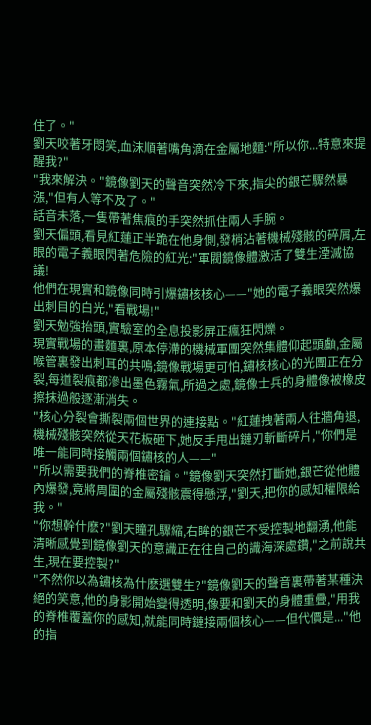住了。"
劉天咬著牙悶笑,血沫順著嘴角滴在金屬地麵:"所以你...特意來提醒我?"
"我來解決。"鏡像劉天的聲音突然冷下來,指尖的銀芒驟然暴漲,"但有人等不及了。"
話音未落,一隻帶著焦痕的手突然抓住兩人手腕。
劉天偏頭,看見紅蓮正半跪在他身側,發梢沾著機械殘骸的碎屑,左眼的電子義眼閃著危險的紅光:"軍閥鏡像體激活了雙生湮滅協議!
他們在現實和鏡像同時引爆鏽核核心——"她的電子義眼突然爆出刺目的白光,"看戰場!"
劉天勉強抬頭,實驗室的全息投影屏正瘋狂閃爍。
現實戰場的畫麵裏,原本停滯的機械軍團突然集體仰起頭顱,金屬喉管裏發出刺耳的共鳴;鏡像戰場更可怕,鏽核核心的光團正在分裂,每道裂痕都滲出墨色霧氣,所過之處,鏡像士兵的身體像被橡皮擦抹過般逐漸消失。
"核心分裂會撕裂兩個世界的連接點。"紅蓮拽著兩人往牆角退,機械殘骸突然從天花板砸下,她反手甩出鏈刃斬斷碎片,"你們是唯一能同時接觸兩個鏽核的人——"
"所以需要我們的脊椎密鑰。"鏡像劉天突然打斷她,銀芒從他體內爆發,竟將周圍的金屬殘骸震得懸浮,"劉天,把你的感知權限給我。"
"你想幹什麽?"劉天瞳孔驟縮,右眸的銀芒不受控製地翻湧,他能清晰感覺到鏡像劉天的意識正在往自己的識海深處鑽,"之前說共生,現在要控製?"
"不然你以為鏽核為什麽選雙生?"鏡像劉天的聲音裏帶著某種決絕的笑意,他的身影開始變得透明,像要和劉天的身體重疊,"用我的脊椎覆蓋你的感知,就能同時鏈接兩個核心——但代價是..."他的指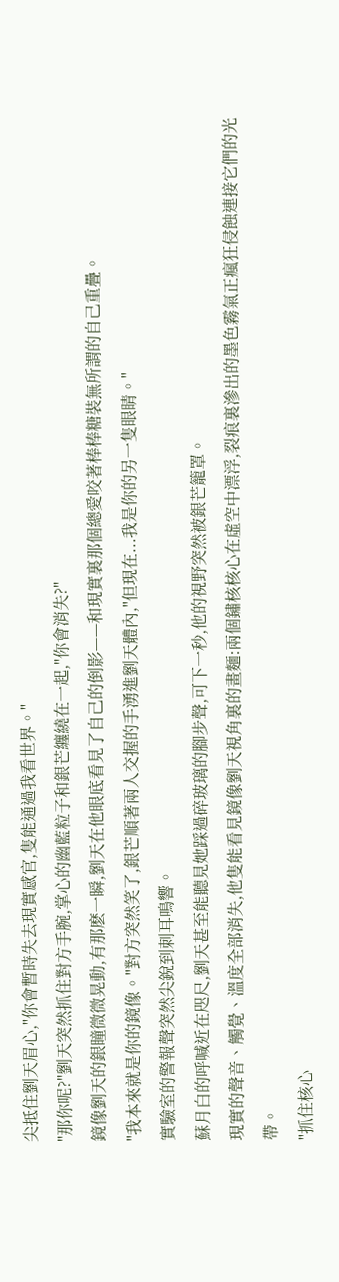尖抵住劉天眉心,"你會暫時失去現實感官,隻能通過我看世界。"
"那你呢?"劉天突然抓住對方手腕,掌心的幽藍粒子和銀芒纏繞在一起,"你會消失?"
鏡像劉天的銀瞳微微晃動,有那麽一瞬,劉天在他眼底看見了自己的倒影——和現實裏那個總愛咬著棒棒糖裝無所謂的自己重疊。
"我本來就是你的鏡像。"對方突然笑了,銀芒順著兩人交握的手湧進劉天體內,"但現在...我是你的另一隻眼睛。"
實驗室的警報聲突然尖銳到刺耳鳴響。
蘇月白的呼喊近在咫尺,劉天甚至能聽見她踩過碎玻璃的腳步聲,可下一秒,他的視野突然被銀芒籠罩。
現實的聲音、觸覺、溫度全部消失,他隻能看見鏡像劉天視角裏的畫麵:兩個鏽核核心在虛空中漂浮,裂痕裏滲出的墨色霧氣正瘋狂侵蝕連接它們的光帶。
"抓住核心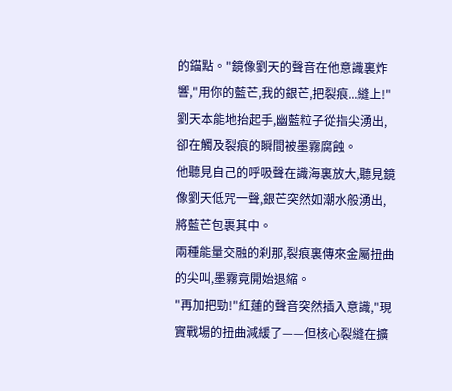的錨點。"鏡像劉天的聲音在他意識裏炸響,"用你的藍芒,我的銀芒,把裂痕...縫上!"
劉天本能地抬起手,幽藍粒子從指尖湧出,卻在觸及裂痕的瞬間被墨霧腐蝕。
他聽見自己的呼吸聲在識海裏放大,聽見鏡像劉天低咒一聲,銀芒突然如潮水般湧出,將藍芒包裹其中。
兩種能量交融的刹那,裂痕裏傳來金屬扭曲的尖叫,墨霧竟開始退縮。
"再加把勁!"紅蓮的聲音突然插入意識,"現實戰場的扭曲減緩了——但核心裂縫在擴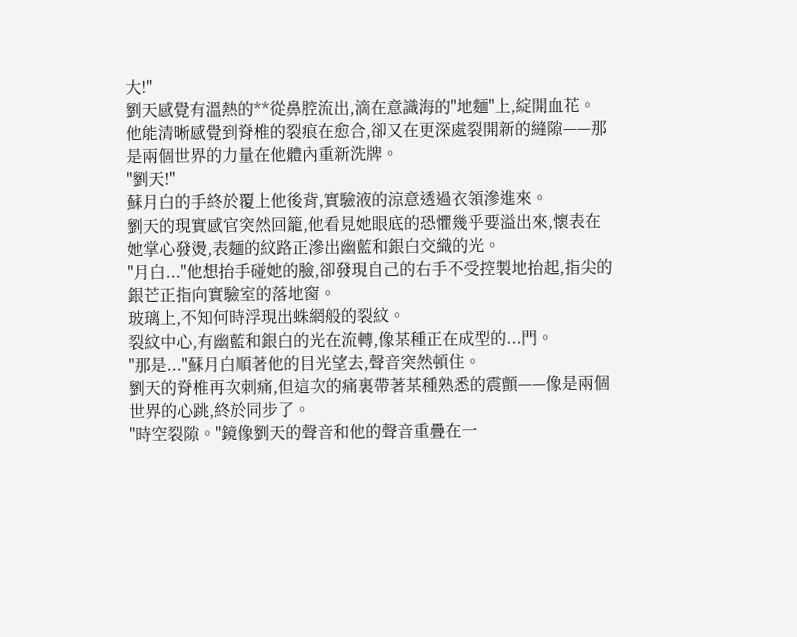大!"
劉天感覺有溫熱的**從鼻腔流出,滴在意識海的"地麵"上,綻開血花。
他能清晰感覺到脊椎的裂痕在愈合,卻又在更深處裂開新的縫隙——那是兩個世界的力量在他體內重新洗牌。
"劉天!"
蘇月白的手終於覆上他後背,實驗液的涼意透過衣領滲進來。
劉天的現實感官突然回籠,他看見她眼底的恐懼幾乎要溢出來,懷表在她掌心發燙,表麵的紋路正滲出幽藍和銀白交織的光。
"月白..."他想抬手碰她的臉,卻發現自己的右手不受控製地抬起,指尖的銀芒正指向實驗室的落地窗。
玻璃上,不知何時浮現出蛛網般的裂紋。
裂紋中心,有幽藍和銀白的光在流轉,像某種正在成型的...門。
"那是..."蘇月白順著他的目光望去,聲音突然頓住。
劉天的脊椎再次刺痛,但這次的痛裏帶著某種熟悉的震顫——像是兩個世界的心跳,終於同步了。
"時空裂隙。"鏡像劉天的聲音和他的聲音重疊在一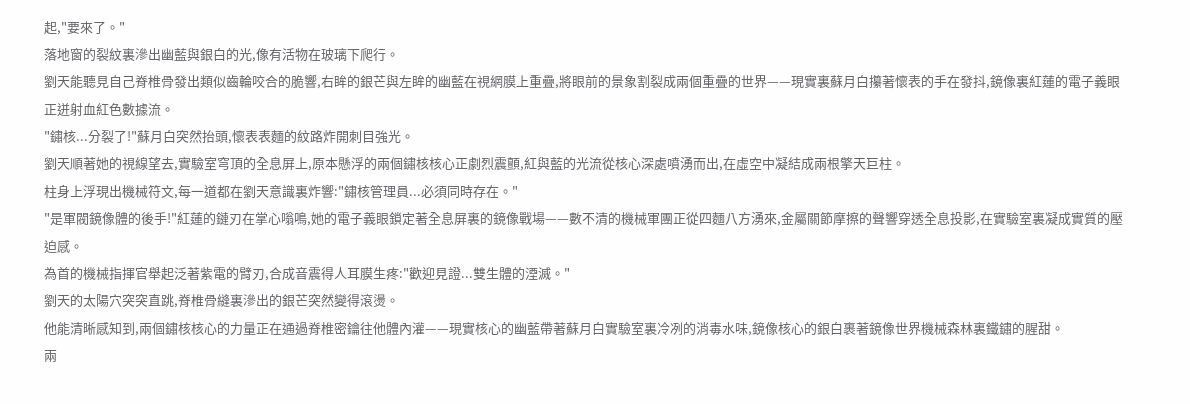起,"要來了。"
落地窗的裂紋裏滲出幽藍與銀白的光,像有活物在玻璃下爬行。
劉天能聽見自己脊椎骨發出類似齒輪咬合的脆響,右眸的銀芒與左眸的幽藍在視網膜上重疊,將眼前的景象割裂成兩個重疊的世界——現實裏蘇月白攥著懷表的手在發抖,鏡像裏紅蓮的電子義眼正迸射血紅色數據流。
"鏽核...分裂了!"蘇月白突然抬頭,懷表表麵的紋路炸開刺目強光。
劉天順著她的視線望去,實驗室穹頂的全息屏上,原本懸浮的兩個鏽核核心正劇烈震顫,紅與藍的光流從核心深處噴湧而出,在虛空中凝結成兩根擎天巨柱。
柱身上浮現出機械符文,每一道都在劉天意識裏炸響:"鏽核管理員...必須同時存在。"
"是軍閥鏡像體的後手!"紅蓮的鏈刃在掌心嗡鳴,她的電子義眼鎖定著全息屏裏的鏡像戰場——數不清的機械軍團正從四麵八方湧來,金屬關節摩擦的聲響穿透全息投影,在實驗室裏凝成實質的壓迫感。
為首的機械指揮官舉起泛著紫電的臂刃,合成音震得人耳膜生疼:"歡迎見證...雙生體的湮滅。"
劉天的太陽穴突突直跳,脊椎骨縫裏滲出的銀芒突然變得滾燙。
他能清晰感知到,兩個鏽核核心的力量正在通過脊椎密鑰往他體內灌——現實核心的幽藍帶著蘇月白實驗室裏冷冽的消毒水味,鏡像核心的銀白裹著鏡像世界機械森林裏鐵鏽的腥甜。
兩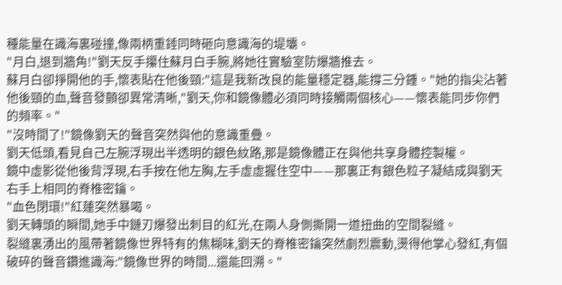種能量在識海裏碰撞,像兩柄重錘同時砸向意識海的堤壩。
"月白,退到牆角!"劉天反手攥住蘇月白手腕,將她往實驗室防爆牆推去。
蘇月白卻掙開他的手,懷表貼在他後頸:"這是我新改良的能量穩定器,能撐三分鍾。"她的指尖沾著他後頸的血,聲音發顫卻異常清晰,"劉天,你和鏡像體必須同時接觸兩個核心——懷表能同步你們的頻率。"
"沒時間了!"鏡像劉天的聲音突然與他的意識重疊。
劉天低頭,看見自己左腕浮現出半透明的銀色紋路,那是鏡像體正在與他共享身體控製權。
鏡中虛影從他後背浮現,右手按在他左胸,左手虛虛握住空中——那裏正有銀色粒子凝結成與劉天右手上相同的脊椎密鑰。
"血色閉環!"紅蓮突然暴喝。
劉天轉頭的瞬間,她手中鏈刃爆發出刺目的紅光,在兩人身側撕開一道扭曲的空間裂縫。
裂縫裏湧出的風帶著鏡像世界特有的焦糊味,劉天的脊椎密鑰突然劇烈震動,燙得他掌心發紅,有個破碎的聲音鑽進識海:"鏡像世界的時間...還能回溯。"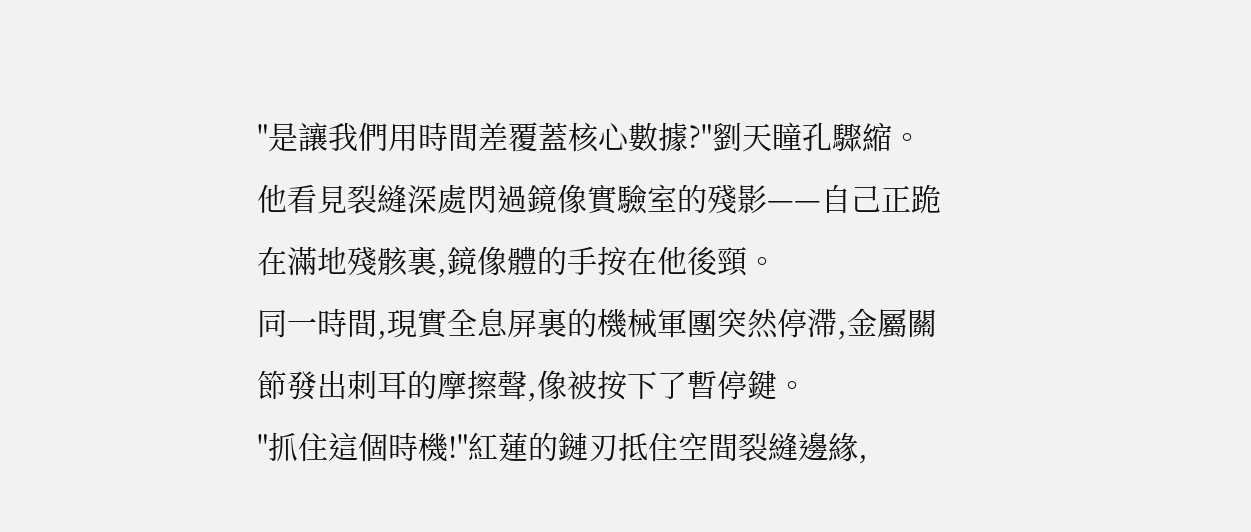"是讓我們用時間差覆蓋核心數據?"劉天瞳孔驟縮。
他看見裂縫深處閃過鏡像實驗室的殘影——自己正跪在滿地殘骸裏,鏡像體的手按在他後頸。
同一時間,現實全息屏裏的機械軍團突然停滯,金屬關節發出刺耳的摩擦聲,像被按下了暫停鍵。
"抓住這個時機!"紅蓮的鏈刃抵住空間裂縫邊緣,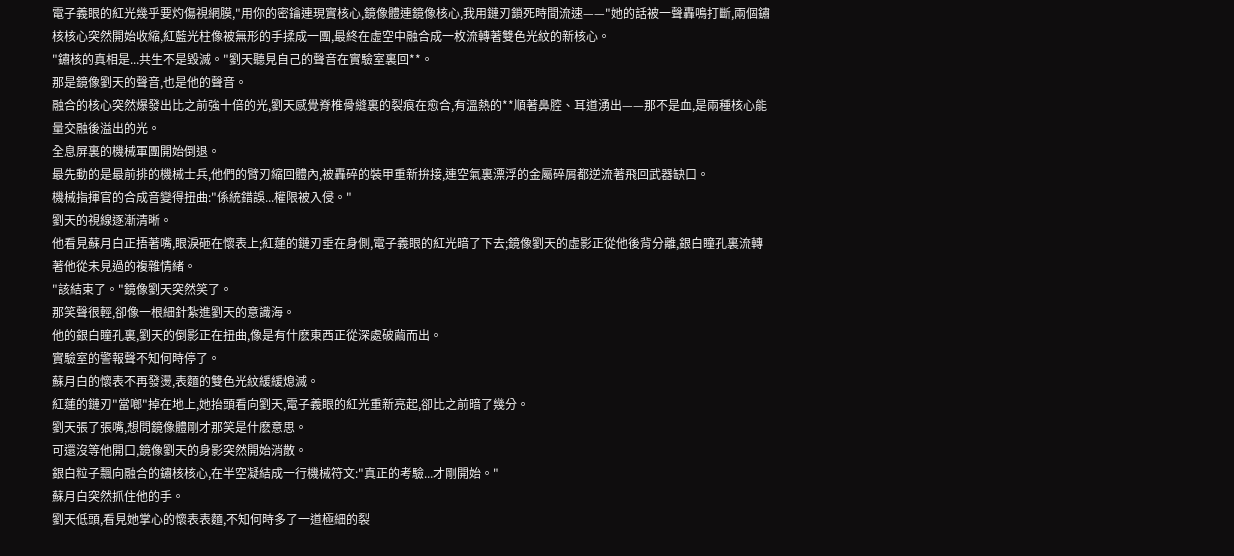電子義眼的紅光幾乎要灼傷視網膜,"用你的密鑰連現實核心,鏡像體連鏡像核心,我用鏈刃鎖死時間流速——"她的話被一聲轟鳴打斷,兩個鏽核核心突然開始收縮,紅藍光柱像被無形的手揉成一團,最終在虛空中融合成一枚流轉著雙色光紋的新核心。
"鏽核的真相是...共生不是毀滅。"劉天聽見自己的聲音在實驗室裏回**。
那是鏡像劉天的聲音,也是他的聲音。
融合的核心突然爆發出比之前強十倍的光,劉天感覺脊椎骨縫裏的裂痕在愈合,有溫熱的**順著鼻腔、耳道湧出——那不是血,是兩種核心能量交融後溢出的光。
全息屏裏的機械軍團開始倒退。
最先動的是最前排的機械士兵,他們的臂刃縮回體內,被轟碎的裝甲重新拚接,連空氣裏漂浮的金屬碎屑都逆流著飛回武器缺口。
機械指揮官的合成音變得扭曲:"係統錯誤...權限被入侵。"
劉天的視線逐漸清晰。
他看見蘇月白正捂著嘴,眼淚砸在懷表上;紅蓮的鏈刃垂在身側,電子義眼的紅光暗了下去;鏡像劉天的虛影正從他後背分離,銀白瞳孔裏流轉著他從未見過的複雜情緒。
"該結束了。"鏡像劉天突然笑了。
那笑聲很輕,卻像一根細針紮進劉天的意識海。
他的銀白瞳孔裏,劉天的倒影正在扭曲,像是有什麽東西正從深處破繭而出。
實驗室的警報聲不知何時停了。
蘇月白的懷表不再發燙,表麵的雙色光紋緩緩熄滅。
紅蓮的鏈刃"當啷"掉在地上,她抬頭看向劉天,電子義眼的紅光重新亮起,卻比之前暗了幾分。
劉天張了張嘴,想問鏡像體剛才那笑是什麽意思。
可還沒等他開口,鏡像劉天的身影突然開始消散。
銀白粒子飄向融合的鏽核核心,在半空凝結成一行機械符文:"真正的考驗...才剛開始。"
蘇月白突然抓住他的手。
劉天低頭,看見她掌心的懷表表麵,不知何時多了一道極細的裂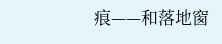痕——和落地窗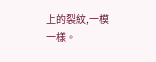上的裂紋,一模一樣。